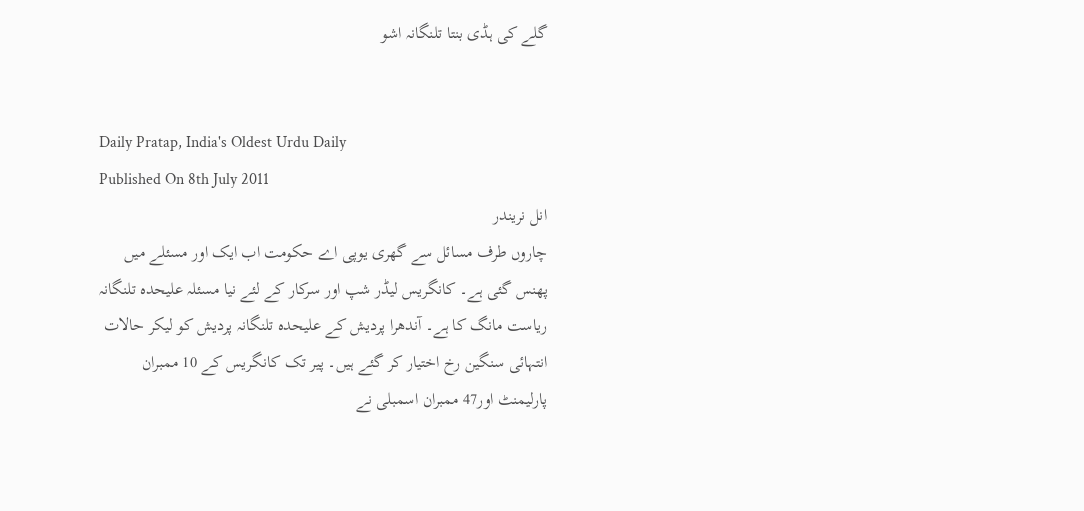گلے کی ہڈی بنتا تلنگانہ اشو


Daily Pratap, India's Oldest Urdu Daily
Published On 8th July 2011
انل نریندر
چاروں طرف مسائل سے گھری یوپی اے حکومت اب ایک اور مسئلے میں پھنس گئی ہے۔ کانگریس لیڈر شپ اور سرکار کے لئے نیا مسئلہ علیحدہ تلنگانہ ریاست مانگ کا ہے۔ آندھرا پردیش کے علیحدہ تلنگانہ پردیش کو لیکر حالات انتہائی سنگین رخ اختیار کر گئے ہیں۔ پیر تک کانگریس کے 10 ممبران پارلیمنٹ اور47 ممبران اسمبلی نے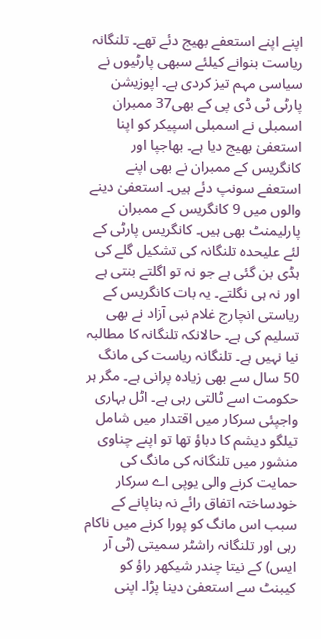اپنے اپنے استعفے بھیج دئے تھے۔ تلنگانہ ریاست بنوانے کیلئے سبھی پارٹیوں نے سیاسی مہم تیز کردی ہے۔ اپوزیشن پارٹی ٹی ڈی پی کے بھی37 ممبران اسمبلی نے اسمبلی اسپیکر کو اپنا استعفیٰ بھیج دیا ہے۔ بھاجپا اور کانگریس کے ممبران نے بھی اپنے استعفے سونپ دئے ہیں۔ استعفیٰ دینے والوں میں 9 کانگریس کے ممبران پارلیمنٹ بھی ہیں۔ کانگریس پارٹی کے لئے علیحدہ تلنگانہ کی تشکیل گلے کی ہڈی بن گئی ہے جو نہ تو اگلتے بنتی ہے اور نہ ہی نگلتے۔ یہ بات کانگریس کے ریاستی انچارج غلام نبی آزاد نے بھی تسلیم کی ہے۔ حالانکہ تلنگانہ کا مطالبہ نیا نہیں ہے۔ تلنگانہ ریاست کی مانگ 50 سال سے بھی زیادہ پرانی ہے۔ مگر ہر حکومت اسے ٹالتی رہی ہے۔ اٹل بہاری واجپئی سرکار میں اقتدار میں شامل تیلگو دیشم کا دباؤ تھا تو اپنے چناوی منشور میں تلنگانہ کی مانگ کی حمایت کرنے والی یوپی اے سرکار خودساختہ اتفاق رائے نہ بناپانے کے سبب اس مانگ کو پورا کرنے میں ناکام رہی اور تلنگانہ راشٹر سمیتی (ٹی آر ایس) کے نیتا چندر شیکھر راؤ کو کیبنٹ سے استعفیٰ دینا پڑا۔ اپنی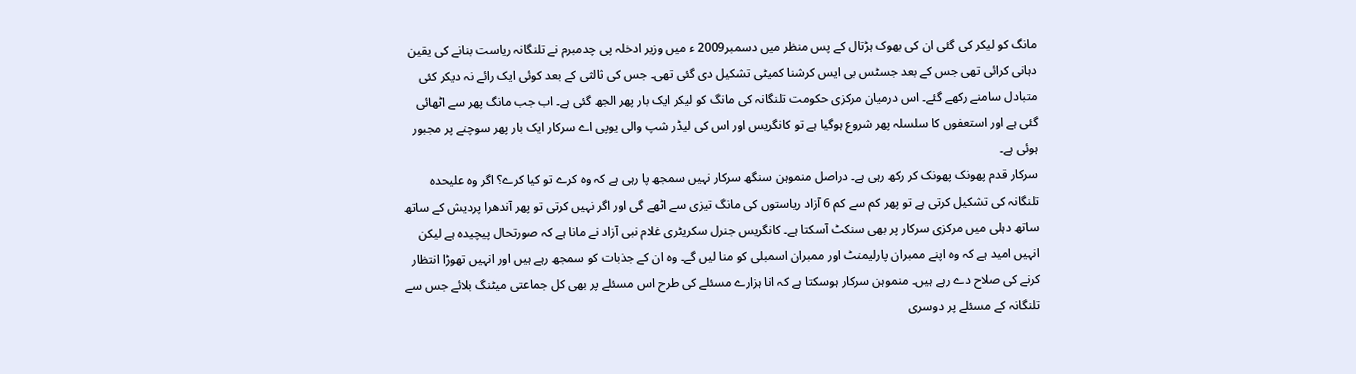مانگ کو لیکر کی گئی ان کی بھوک ہڑتال کے پس منظر میں دسمبر2009 ء میں وزیر ادخلہ پی چدمبرم نے تلنگانہ ریاست بنانے کی یقین دہانی کرائی تھی جس کے بعد جسٹس بی ایس کرشنا کمیٹی تشکیل دی گئی تھی۔ جس کی ثالثی کے بعد کوئی ایک رائے نہ دیکر کئی متبادل سامنے رکھے گئے۔ اس درمیان مرکزی حکومت تلنگانہ کی مانگ کو لیکر ایک بار پھر الجھ گئی ہے۔ اب جب مانگ پھر سے اٹھائی گئی ہے اور استعفوں کا سلسلہ پھر شروع ہوگیا ہے تو کانگریس اور اس کی لیڈر شپ والی یوپی اے سرکار ایک بار پھر سوچنے پر مجبور ہوئی ہے۔
سرکار قدم پھونک پھونک کر رکھ رہی ہے۔ دراصل منموہن سنگھ سرکار نہیں سمجھ پا رہی ہے کہ وہ کرے تو کیا کرے؟ اگر وہ علیحدہ تلنگانہ کی تشکیل کرتی ہے تو پھر کم سے کم 6 آزاد ریاستوں کی مانگ تیزی سے اٹھے گی اور اگر نہیں کرتی تو پھر آندھرا پردیش کے ساتھ ساتھ دہلی میں مرکزی سرکار پر بھی سنکٹ آسکتا ہے۔ کانگریس جنرل سکریٹری غلام نبی آزاد نے مانا ہے کہ صورتحال پیچیدہ ہے لیکن انہیں امید ہے کہ وہ اپنے ممبران پارلیمنٹ اور ممبران اسمبلی کو منا لیں گے۔ وہ ان کے جذبات کو سمجھ رہے ہیں اور انہیں تھوڑا انتظار کرنے کی صلاح دے رہے ہیں۔ منموہن سرکار ہوسکتا ہے کہ انا ہزارے مسئلے کی طرح اس مسئلے پر بھی کل جماعتی میٹنگ بلائے جس سے تلنگانہ کے مسئلے پر دوسری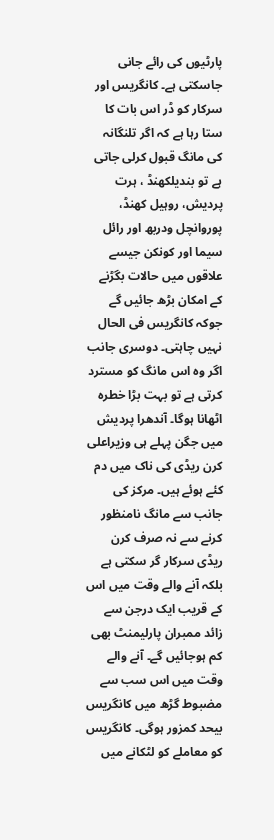پارٹیوں کی رائے جانی جاسکتی ہے۔ کانگریس اور سرکار کو ڈر اس بات کا ستا رہا ہے کہ اگر تلنگانہ کی مانگ قبول کرلی جاتی ہے تو بندیلکھنڈ ، ہرت پردیش، روہیل کھنڈ، پوروانچل ودربھ اور رائل سیما اور کونکن جیسے علاقوں میں حالات بگڑنے کے امکان بڑھ جائیں گے جوکہ کانگریس فی الحال نہیں چاہتی۔ دوسری جانب اگر وہ اس مانگ کو مسترد کرتی ہے تو بہت بڑا خطرہ اٹھانا ہوگا۔ آندھرا پردیش میں جگن پہلے ہی وزیراعلی کرن ریڈی کی ناک میں دم کئے ہوئے ہیں۔ مرکز کی جانب سے مانگ نامنظور کرنے سے نہ صرف کرن ریڈی سرکار گر سکتی ہے بلکہ آنے والے وقت میں اس کے قریب ایک درجن سے زائد ممبران پارلیمنٹ بھی کم ہوجائیں گے۔ آنے والے وقت میں اس سب سے مضبوط گڑھ میں کانگریس بیحد کمزور ہوگی۔ کانگریس کو معاملے کو لٹکانے میں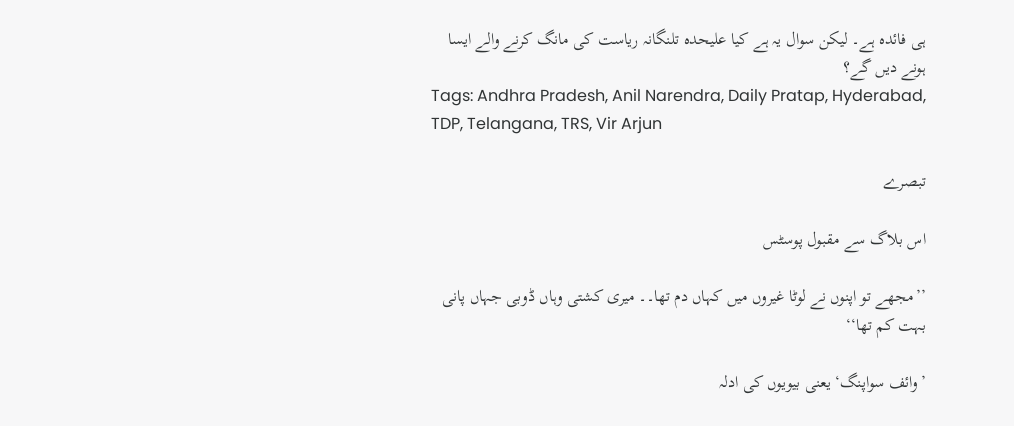ہی فائدہ ہے۔ لیکن سوال یہ ہے کیا علیحدہ تلنگانہ ریاست کی مانگ کرنے والے ایسا ہونے دیں گے؟
Tags: Andhra Pradesh, Anil Narendra, Daily Pratap, Hyderabad, TDP, Telangana, TRS, Vir Arjun

تبصرے

اس بلاگ سے مقبول پوسٹس

’’مجھے تو اپنوں نے لوٹا غیروں میں کہاں دم تھا۔۔ میری کشتی وہاں ڈوبی جہاں پانی بہت کم تھا‘‘

’وائف سواپنگ‘ یعنی بیویوں کی ادلہ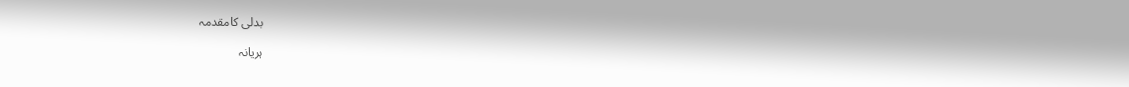بدلی کامقدمہ

ہریانہ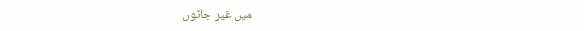میں غیر جاٹوں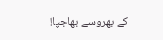کے بھروسے بھاجپا!